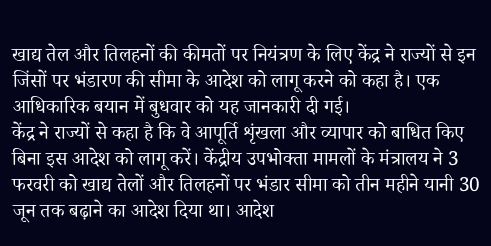खाद्य तेल और तिलहनों की कीमतों पर नियंत्रण के लिए केंद्र ने राज्यों से इन जिंसों पर भंडारण की सीमा के आदेश को लागू करने को कहा है। एक आधिकारिक बयान में बुधवार को यह जानकारी दी गई।
केंद्र ने राज्यों से कहा है कि वे आपूर्ति शृंखला और व्यापार को बाधित किए बिना इस आदेश को लागू करें। केंद्रीय उपभोक्ता मामलों के मंत्रालय ने 3 फरवरी को खाद्य तेलों और तिलहनों पर भंडार सीमा को तीन महीने यानी 30 जून तक बढ़ाने का आदेश दिया था। आदेश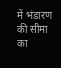में भंडारण की सीमा का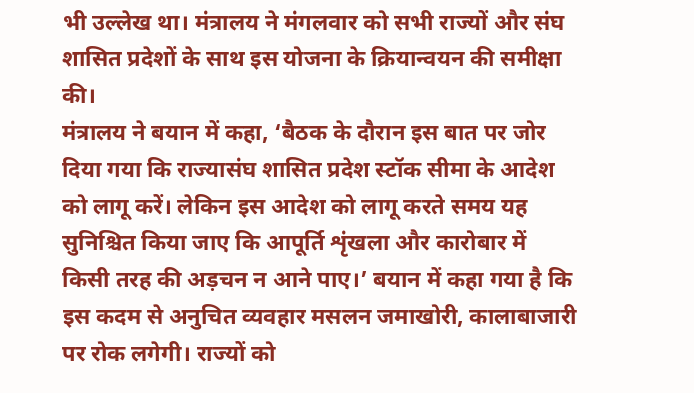भी उल्लेख था। मंत्रालय ने मंगलवार को सभी राज्यों और संघ शासित प्रदेशों के साथ इस योजना के क्रियान्वयन की समीक्षा की।
मंत्रालय ने बयान में कहा, ‘बैठक के दौरान इस बात पर जोर दिया गया कि राज्यासंघ शासित प्रदेश स्टॉक सीमा के आदेश को लागू करें। लेकिन इस आदेश को लागू करते समय यह सुनिश्चित किया जाए कि आपूर्ति शृंखला और कारोबार में किसी तरह की अड़चन न आने पाए।’ बयान में कहा गया है कि इस कदम से अनुचित व्यवहार मसलन जमाखोरी, कालाबाजारी पर रोक लगेगी। राज्यों को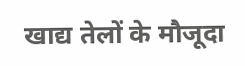खाद्य तेलों के मौजूदा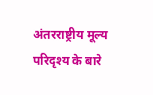अंतरराष्ट्रीय मूल्य परिदृश्य के बारे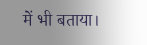में भी बताया।